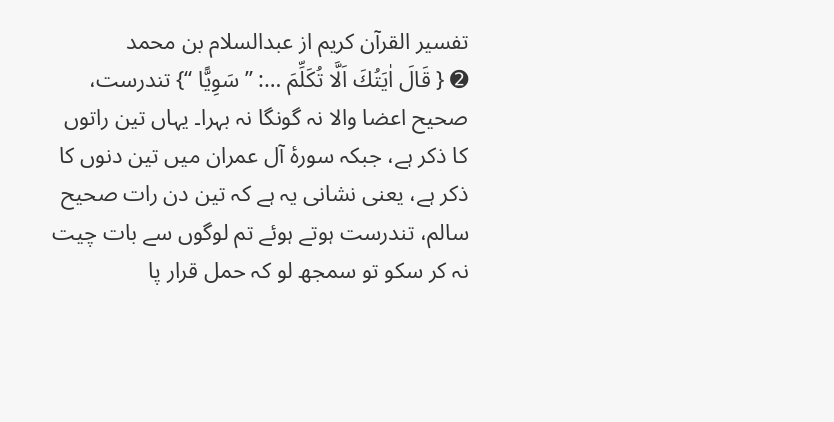تفسیر القرآن کریم از عبدالسلام بن محمد
➋ { قَالَ اٰيَتُكَ اَلَّا تُكَلِّمَ …: ” سَوِيًّا “} تندرست، صحیح اعضا والا نہ گونگا نہ بہرا۔ یہاں تین راتوں کا ذکر ہے، جبکہ سورۂ آل عمران میں تین دنوں کا ذکر ہے، یعنی نشانی یہ ہے کہ تین دن رات صحیح سالم، تندرست ہوتے ہوئے تم لوگوں سے بات چیت نہ کر سکو تو سمجھ لو کہ حمل قرار پا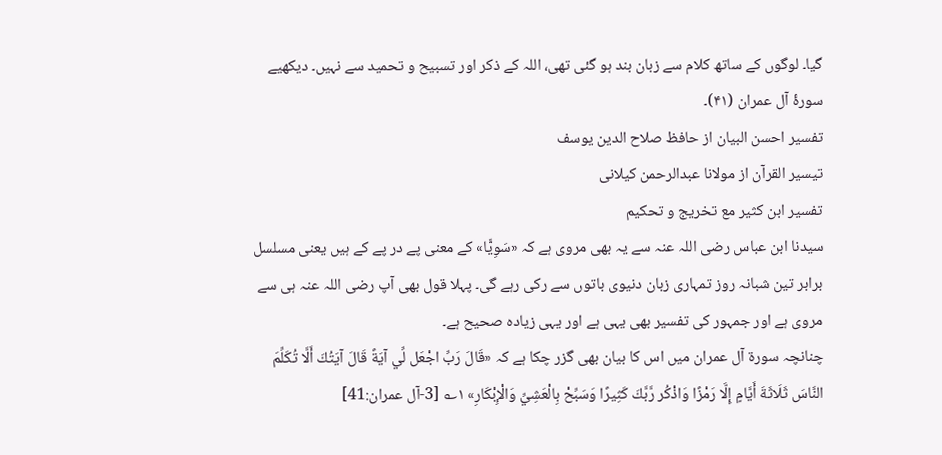گیا۔ لوگوں کے ساتھ کلام سے زبان بند ہو گئی تھی، اللہ کے ذکر اور تسبیح و تحمید سے نہیں۔ دیکھیے سورۂ آل عمران (۴۱)۔
تفسیر احسن البیان از حافظ صلاح الدین یوسف
تيسير القرآن از مولانا عبدالرحمن کیلانی
تفسیر ابن کثیر مع تخریج و تحکیم
سیدنا ابن عباس رضی اللہ عنہ سے یہ بھی مروی ہے کہ «سَوِيًّا» کے معنی پے در پے کے ہیں یعنی مسلسل برابر تین شبانہ روز تمہاری زبان دنیوی باتوں سے رکی رہے گی۔ پہلا قول بھی آپ رضی اللہ عنہ ہی سے مروی ہے اور جمہور کی تفسیر بھی یہی ہے اور یہی زیادہ صحیح ہے۔
چنانچہ سورۃ آل عمران میں اس کا بیان بھی گزر چکا ہے کہ «قَالَ رَبِّ اجْعَل لِّي آيَةً قَالَ آيَتُكَ أَلَّا تُكَلِّمَ النَّاسَ ثَلَاثَةَ أَيَّامٍ إِلَّا رَمْزًا وَاذْكُر رَّبَّكَ كَثِيرًا وَسَبِّحْ بِالْعَشِيِّ وَالْإِبْكَارِ» ۱؎ [3-آل عمران:41]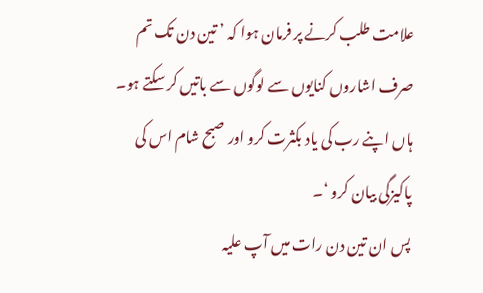علامت طلب کرنے پر فرمان ہوا کہ ’ تین دن تک تم صرف اشاروں کنایوں سے لوگوں سے باتیں کر سکتے ہو۔ ہاں اپنے رب کی یاد بکثرت کرو اور صبح شام اس کی پاکیزگی بیان کرو ‘۔
پس ان تین دن رات میں آپ علیہ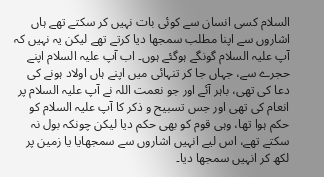السلام کسی انسان سے کوئی بات نہیں کر سکتے تھے ہاں اشاروں سے اپنا مطلب سمجھا دیا کرتے تھے لیکن یہ نہیں کہ آپ علیہ السلام گونگے ہوگئے ہوں۔ اب آپ علیہ السلام اپنے حجرے سے، جہاں جا کر تنہائی میں اپنے ہاں اولاد ہونے کی دعا کی تھی، باہر آئے اور جو نعمت اللہ نے آپ علیہ السلام پر انعام کی تھی اور جس تسبیح و ذکر کا آپ علیہ السلام کو حکم ہوا تھا، وہی قوم کو بھی حکم دیا لیکن چونکہ بول نہ سکتے تھے، اس لیے انہیں اشاروں سے سمجھایا یا زمین پر لکھ کر انہیں سمجھا دیا۔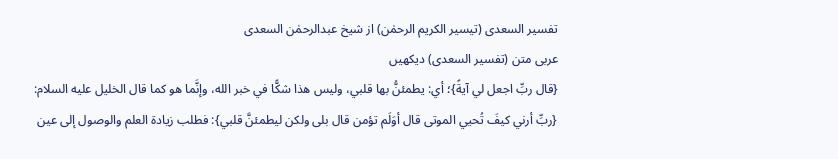تفسیر السعدی (تیسیر الکریم الرحمٰن) از شیخ عبدالرحمٰن السعدی
عربی متن (تفسیر السعدی) دیکھیں
{قال ربِّ اجعل لي آيةً}؛ أي: يطمئنُّ بها قلبي، وليس هذا شكًّا في خبر الله، وإنَّما هو كما قال الخليل عليه السلام: {ربِّ أرني كيفَ تُحيي الموتى قال أوَلَم تؤمن قال بلى ولكن ليطمئنَّ قلبي}: فطلب زيادة العلم والوصول إلى عين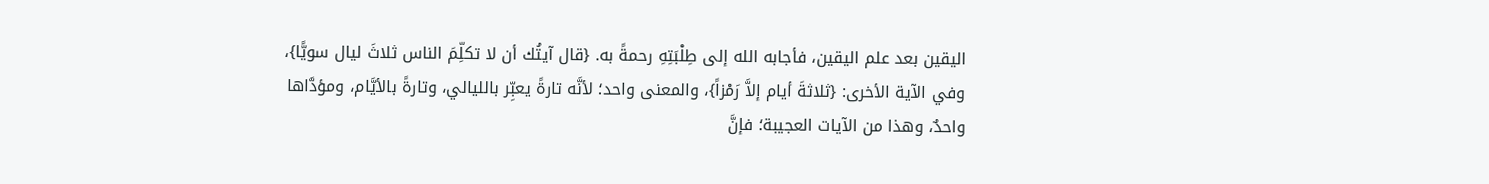اليقين بعد علم اليقين، فأجابه الله إلى طِلْبَتِهِ رحمةً به. {قال آيتُك أن لا تكلِّمَ الناس ثلاثَ ليال سويًّا}، وفي الآية الأخرى: {ثلاثةَ أيام إلاَّ رَمْزاً}، والمعنى واحد؛ لأنَّه تارةً يعبِّر بالليالي، وتارةً بالأيَّام، ومؤدَّاها واحدٌ، وهذا من الآيات العجيبة؛ فإنَّ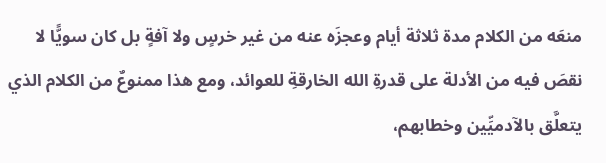منعَه من الكلام مدة ثلاثة أيام وعجزَه عنه من غير خرسٍ ولا آفةٍ بل كان سويًّا لا نقصَ فيه من الأدلة على قدرةِ الله الخارقةِ للعوائد، ومع هذا ممنوعٌ من الكلام الذي يتعلَّق بالآدميِّين وخطابهم،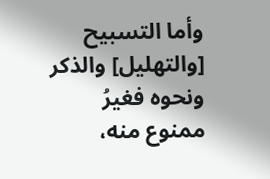وأما التسبيح [والتهليل] والذكر ونحوه فغيرُ ممنوع منه،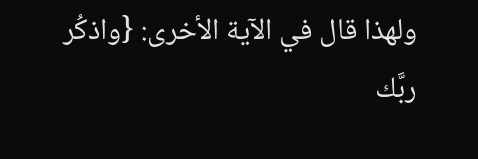ولهذا قال في الآية الأخرى: {واذكُر ربَّك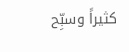كثيراً وسبِّح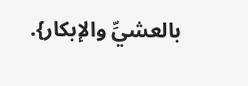بالعشيِّ والإبكار}.